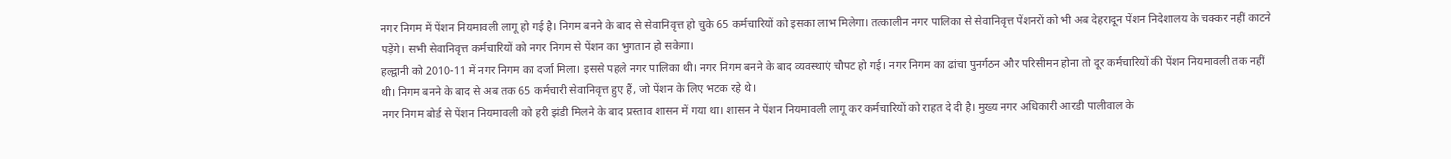नगर निगम में पेंशन नियमावली लागू हो गई है। निगम बनने के बाद से सेवानिवृत्त हो चुके 65 कर्मचारियों को इसका लाभ मिलेगा। तत्कालीन नगर पालिका से सेवानिवृत्त पेंशनरों को भी अब देहरादून पेंशन निदेशालय के चक्कर नहीं काटने पड़ेंगे। सभी सेवानिवृत्त कर्मचारियों को नगर निगम से पेंशन का भुगतान हो सकेगा।
हल्द्वानी को 2010-11 में नगर निगम का दर्जा मिला। इससे पहले नगर पालिका थी। नगर निगम बनने के बाद व्यवस्थाएं चौपट हो गई। नगर निगम का ढांचा पुनर्गठन और परिसीमन होना तो दूर कर्मचारियों की पेंशन नियमावली तक नहीं थी। निगम बनने के बाद से अब तक 65 कर्मचारी सेवानिवृत्त हुए हैं, जो पेंशन के लिए भटक रहे थे।
नगर निगम बोर्ड से पेंशन नियमावली को हरी झंडी मिलने के बाद प्रस्ताव शासन में गया था। शासन ने पेंशन नियमावली लागू कर कर्मचारियों को राहत दे दी है। मुख्य नगर अधिकारी आरडी पालीवाल के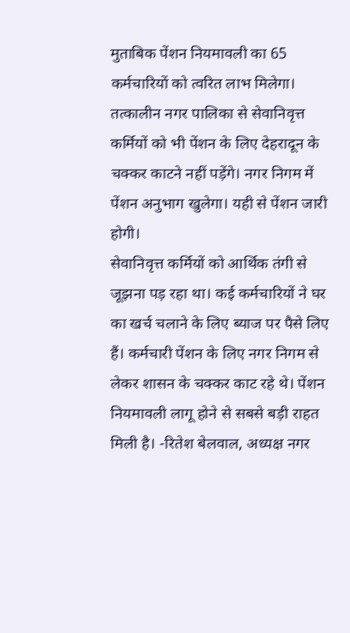मुताबिक पेंशन नियमावली का 65 कर्मचारियों को त्वरित लाभ मिलेगा। तत्कालीन नगर पालिका से सेवानिवृत्त कर्मियों को भी पेंशन के लिए देहरादून के चक्कर काटने नहीं पड़ेंगे। नगर निगम में पेंशन अनुभाग खुलेगा। यही से पेंशन जारी होगी।
सेवानिवृत्त कर्मियों को आर्थिक तंगी से जूझना पड़ रहा था। कई कर्मचारियों ने घर का खर्च चलाने के लिए ब्याज पर पैसे लिए हैं। कर्मचारी पेंशन के लिए नगर निगम से लेकर शासन के चक्कर काट रहे थे। पेंशन नियमावली लागू होने से सबसे बड़ी राहत मिली है। -रितेश बेलवाल, अध्यक्ष नगर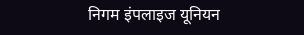निगम इंपलाइज यूनियन